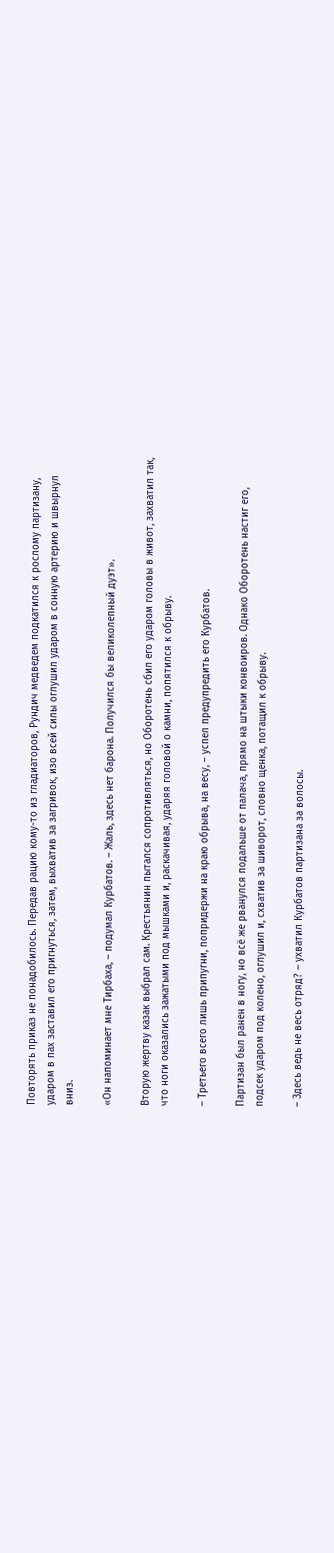Повторять приказ не понадобилось. Передав рацию кому-то из гладиаторов, Рундич медведем подкатился к рослому партизану, ударом в пах заставил его пригнуться, затем, выхватив за загривок, изо всей силы оглушил ударом в сонную артерию и швырнул вниз.

«Он напоминает мне Тирбаха, – подумал Курбатов. – Жаль, здесь нет барона. Получился бы великолепный дуэт».

Вторую жертву казак выбрал сам. Крестьянин пытался сопротивляться, но Оборотень сбил его ударом головы в живот, захватил так, что ноги оказались зажатыми под мышками и, раскачивая, ударяя головой о камни, попятился к обрыву.

– Третьего всего лишь припугни, попридержи на краю обрыва, на весу, – успел предупредить его Курбатов.

Партизан был ранен в ногу, но всё же рванулся подальше от палача, прямо на штыки конвоиров. Однако Оборотень настиг его, подсек ударом под колено, оглушил и, схватив за шиворот, словно щенка, потащил к обрыву.

– Здесь ведь не весь отряд? – ухватил Курбатов партизана за волосы.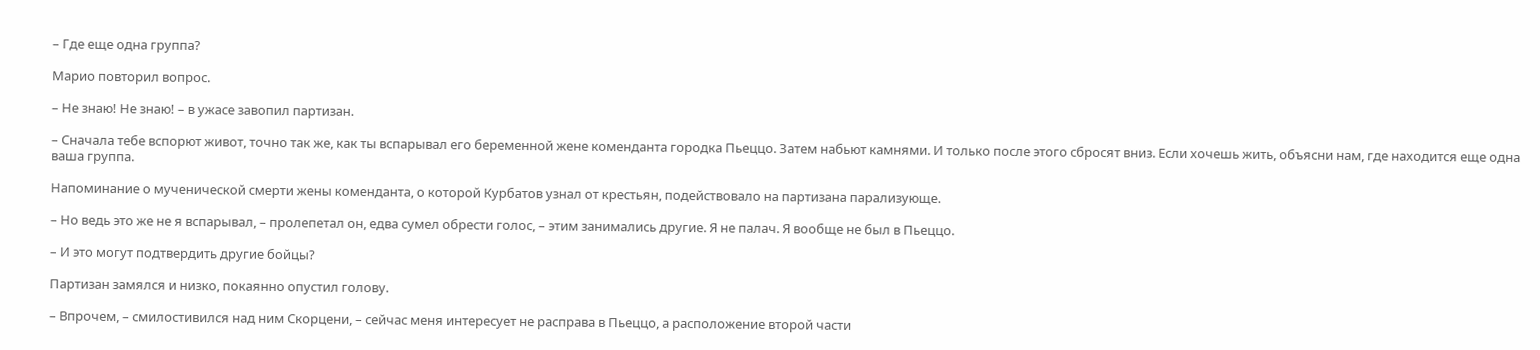– Где еще одна группа?

Марио повторил вопрос.

– Не знаю! Не знаю! – в ужасе завопил партизан.

– Сначала тебе вспорют живот, точно так же, как ты вспарывал его беременной жене коменданта городка Пьеццо. Затем набьют камнями. И только после этого сбросят вниз. Если хочешь жить, объясни нам, где находится еще одна ваша группа.

Напоминание о мученической смерти жены коменданта, о которой Курбатов узнал от крестьян, подействовало на партизана парализующе.

– Но ведь это же не я вспарывал, – пролепетал он, едва сумел обрести голос, – этим занимались другие. Я не палач. Я вообще не был в Пьеццо.

– И это могут подтвердить другие бойцы?

Партизан замялся и низко, покаянно опустил голову.

– Впрочем, – смилостивился над ним Скорцени, – сейчас меня интересует не расправа в Пьеццо, а расположение второй части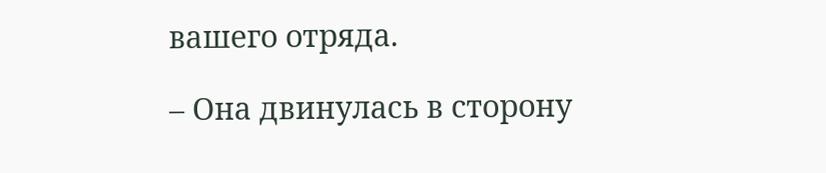вашего отряда.

– Она двинулась в сторону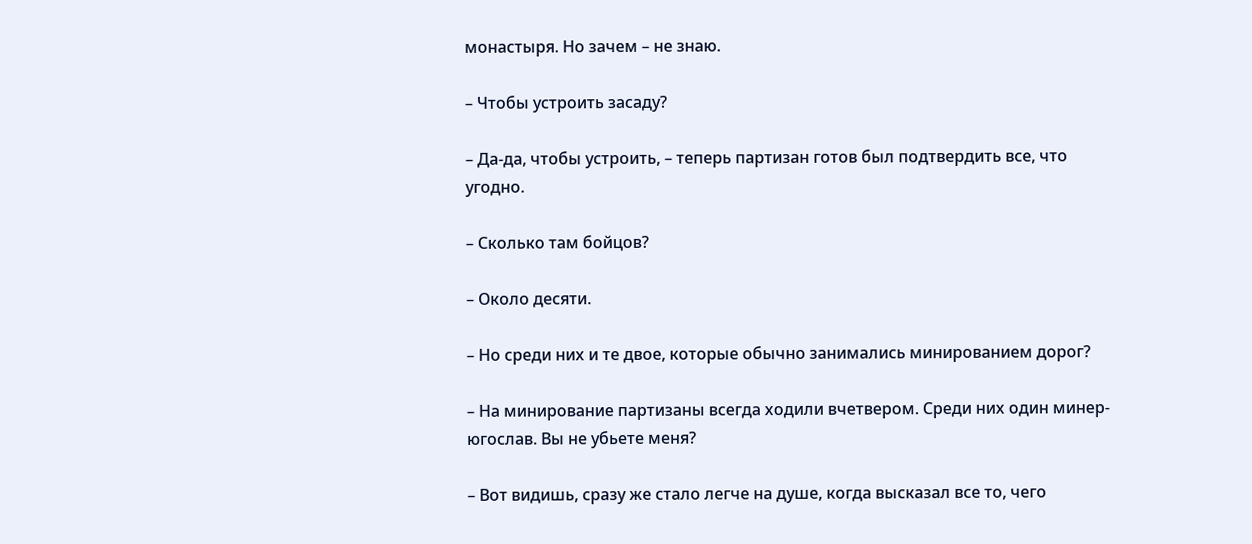монастыря. Но зачем – не знаю.

– Чтобы устроить засаду?

– Да-да, чтобы устроить, – теперь партизан готов был подтвердить все, что угодно.

– Сколько там бойцов?

– Около десяти.

– Но среди них и те двое, которые обычно занимались минированием дорог?

– На минирование партизаны всегда ходили вчетвером. Среди них один минер-югослав. Вы не убьете меня?

– Вот видишь, сразу же стало легче на душе, когда высказал все то, чего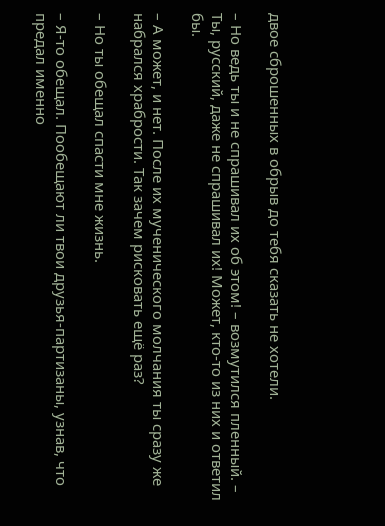двое сброшенных в обрыв до тебя сказать не хотели.

– Но ведь ты и не спрашивал их об этом! – возмутился пленный. – Ты, русский, даже не спрашивал их! Может, кто-то из них и ответил бы.

– А может, и нет. После их мученического молчания ты сразу же набрался храбрости. Так зачем рисковать ещё раз?

– Но ты обещал спасти мне жизнь.

– Я-то обещал. Пообещают ли твои друзья-партизаны, узнав, что предал именно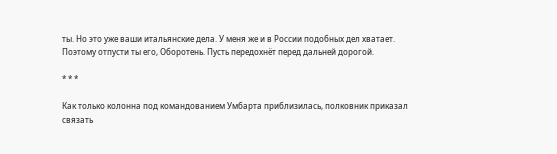ты. Но это уже ваши итальянские дела. У меня же и в России подобных дел хватает. Поэтому отпусти ты его, Оборотень. Пусть передохнёт перед дальней дорогой.

* * *

Как только колонна под командованием Умбарта приблизилась, полковник приказал связать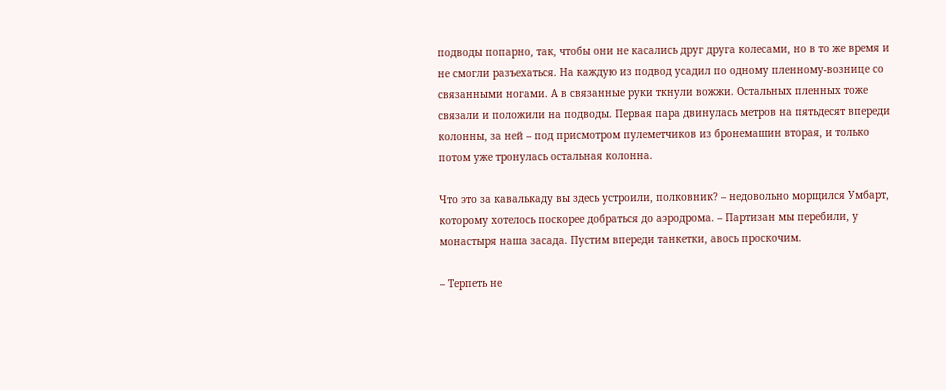подводы попарно, так, чтобы они не касались друг друга колесами, но в то же время и не смогли разъехаться. На каждую из подвод усадил по одному пленному-вознице со связанными ногами. А в связанные руки ткнули вожжи. Остальных пленных тоже связали и положили на подводы. Первая пара двинулась метров на пятьдесят впереди колонны, за ней – под присмотром пулеметчиков из бронемашин вторая, и только потом уже тронулась остальная колонна.

Что это за кавалькаду вы здесь устроили, полковник? – недовольно морщился Умбарт, которому хотелось поскорее добраться до аэродрома. – Партизан мы перебили, у монастыря наша засада. Пустим впереди танкетки, авось проскочим.

– Терпеть не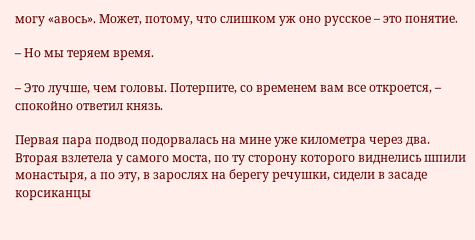могу «авось». Может, потому, что слишком уж оно русское – это понятие.

– Но мы теряем время.

– Это лучше, чем головы. Потерпите, со временем вам все откроется, – спокойно ответил князь.

Первая пара подвод подорвалась на мине уже километра через два. Вторая взлетела у самого моста, по ту сторону которого виднелись шпили монастыря, а по эту, в зарослях на берегу речушки, сидели в засаде корсиканцы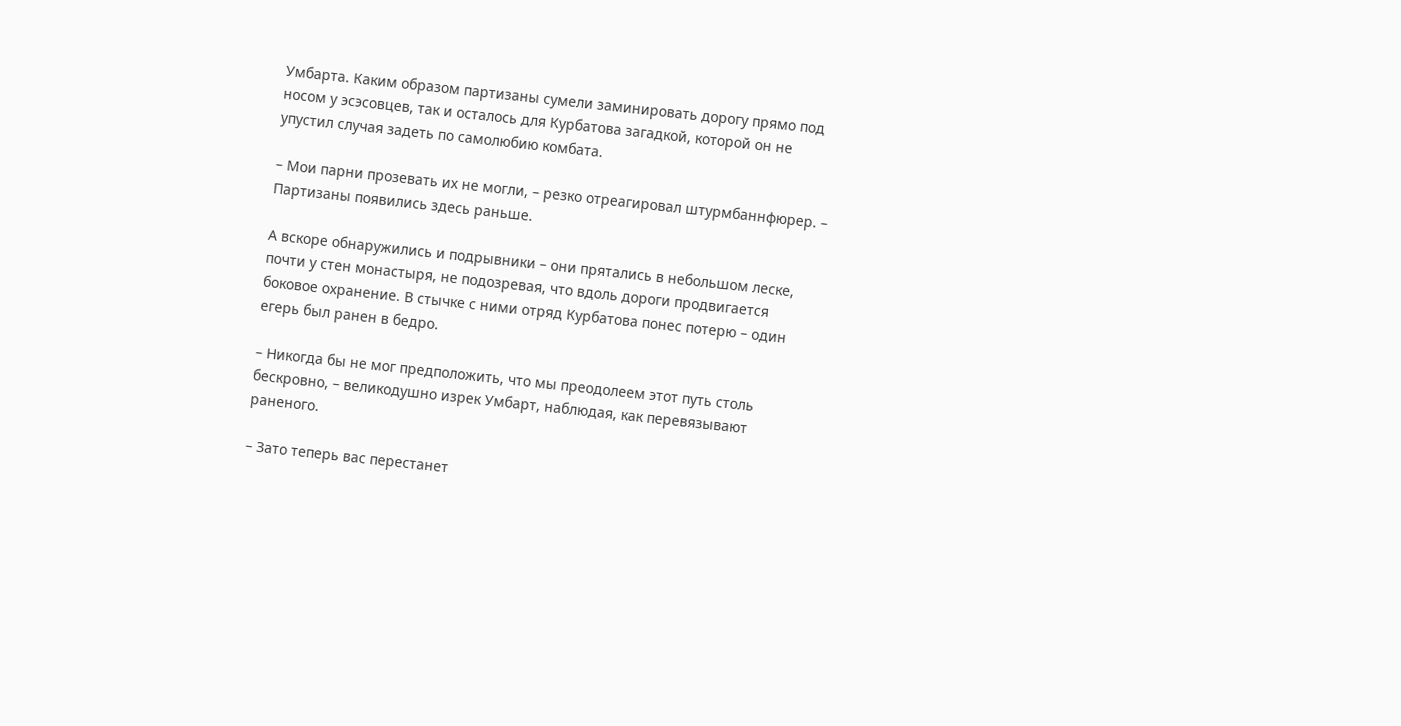Умбарта. Каким образом партизаны сумели заминировать дорогу прямо под носом у эсэсовцев, так и осталось для Курбатова загадкой, которой он не упустил случая задеть по самолюбию комбата.

– Мои парни прозевать их не могли, – резко отреагировал штурмбаннфюрер. – Партизаны появились здесь раньше.

А вскоре обнаружились и подрывники – они прятались в небольшом леске, почти у стен монастыря, не подозревая, что вдоль дороги продвигается боковое охранение. В стычке с ними отряд Курбатова понес потерю – один егерь был ранен в бедро.

– Никогда бы не мог предположить, что мы преодолеем этот путь столь бескровно, – великодушно изрек Умбарт, наблюдая, как перевязывают раненого.

– Зато теперь вас перестанет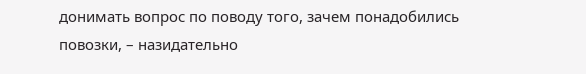донимать вопрос по поводу того, зачем понадобились повозки, – назидательно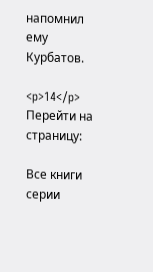напомнил ему Курбатов.

<p>14</p>
Перейти на страницу:

Все книги серии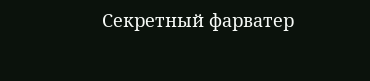Секретный фарватер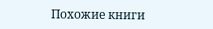Похожие книги